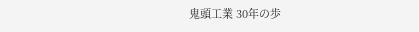鬼頭工業 30年の歩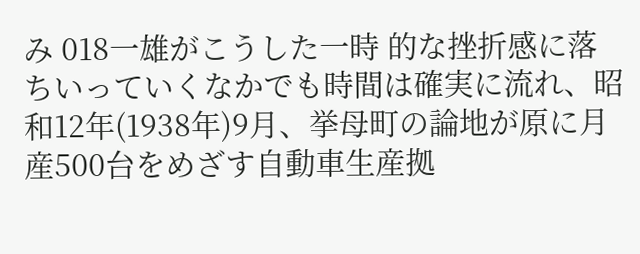み 018一雄がこうした一時 的な挫折感に落ちいっていくなかでも時間は確実に流れ、昭和12年(1938年)9月、挙母町の論地が原に月産500台をめざす自動車生産拠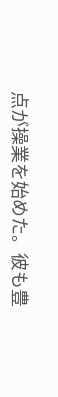点が操業を始めた。彼も豊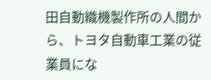田自動織機製作所の人間から、トヨタ自動車工業の従業員にな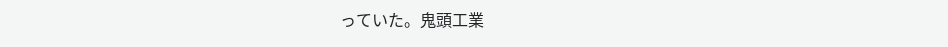っていた。鬼頭工業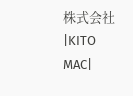株式会社|KITO MAC|